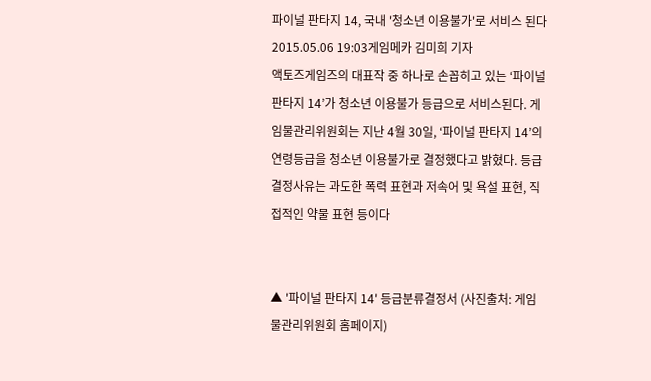파이널 판타지 14, 국내 '청소년 이용불가'로 서비스 된다
2015.05.06 19:03게임메카 김미희 기자
액토즈게임즈의 대표작 중 하나로 손꼽히고 있는 ‘파이널 판타지 14’가 청소년 이용불가 등급으로 서비스된다. 게임물관리위원회는 지난 4월 30일, ‘파이널 판타지 14’의 연령등급을 청소년 이용불가로 결정했다고 밝혔다. 등급결정사유는 과도한 폭력 표현과 저속어 및 욕설 표현, 직접적인 약물 표현 등이다


▲ '파이널 판타지 14' 등급분류결정서 (사진출처: 게임물관리위원회 홈페이지)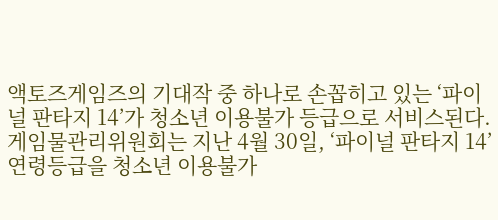액토즈게임즈의 기대작 중 하나로 손꼽히고 있는 ‘파이널 판타지 14’가 청소년 이용불가 등급으로 서비스된다.
게임물관리위원회는 지난 4월 30일, ‘파이널 판타지 14’ 연령등급을 청소년 이용불가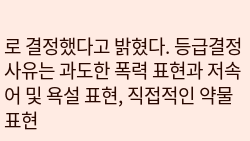로 결정했다고 밝혔다. 등급결정사유는 과도한 폭력 표현과 저속어 및 욕설 표현, 직접적인 약물 표현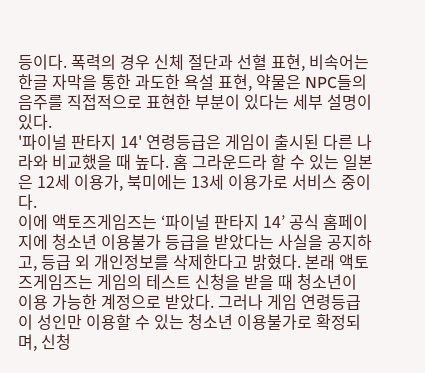등이다. 폭력의 경우 신체 절단과 선혈 표현, 비속어는 한글 자막을 통한 과도한 욕설 표현, 약물은 NPC들의 음주를 직접적으로 표현한 부분이 있다는 세부 설명이 있다.
'파이널 판타지 14' 연령등급은 게임이 출시된 다른 나라와 비교했을 때 높다. 홈 그라운드라 할 수 있는 일본은 12세 이용가, 북미에는 13세 이용가로 서비스 중이다.
이에 액토즈게임즈는 ‘파이널 판타지 14’ 공식 홈페이지에 청소년 이용불가 등급을 받았다는 사실을 공지하고, 등급 외 개인정보를 삭제한다고 밝혔다. 본래 액토즈게임즈는 게임의 테스트 신청을 받을 때 청소년이 이용 가능한 계정으로 받았다. 그러나 게임 연령등급이 성인만 이용할 수 있는 청소년 이용불가로 확정되며, 신청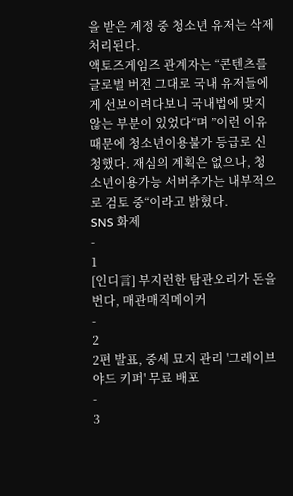을 받은 계정 중 청소년 유저는 삭제 처리된다.
액토즈게임즈 관계자는 “콘텐츠를 글로벌 버전 그대로 국내 유저들에게 선보이려다보니 국내법에 맞지 않는 부분이 있었다“며 ”이런 이유 때문에 청소년이용불가 등급로 신청했다. 재심의 계획은 없으나, 청소년이용가능 서버추가는 내부적으로 검토 중“이라고 밝혔다.
SNS 화제
-
1
[인디言] 부지런한 탐관오리가 돈을 번다, 매관매직메이커
-
2
2편 발표, 중세 묘지 관리 '그레이브야드 키퍼' 무료 배포
-
3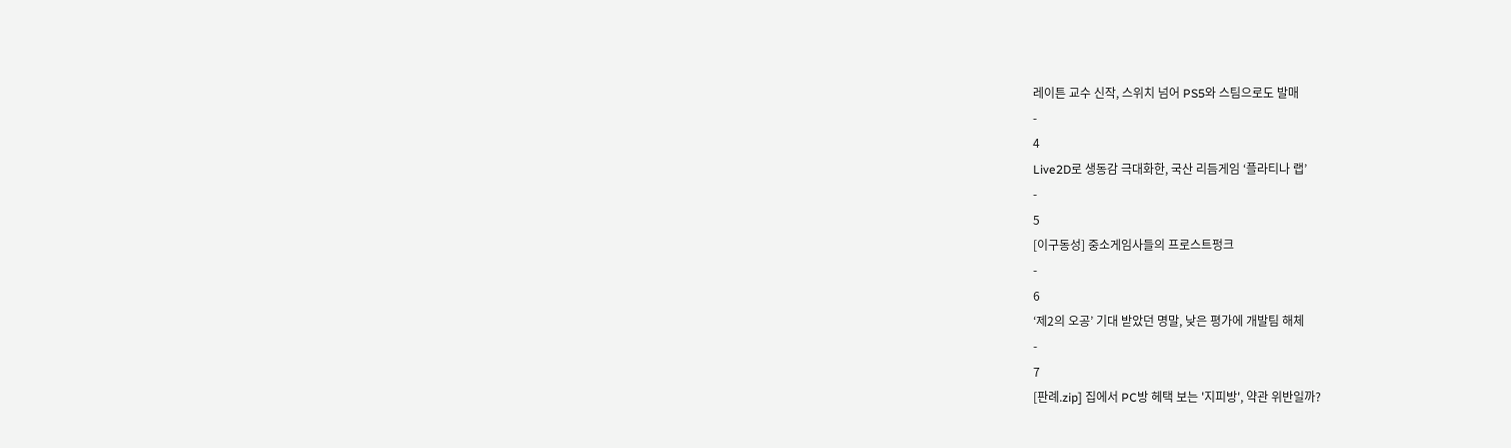레이튼 교수 신작, 스위치 넘어 PS5와 스팀으로도 발매
-
4
Live2D로 생동감 극대화한, 국산 리듬게임 ‘플라티나 랩’
-
5
[이구동성] 중소게임사들의 프로스트펑크
-
6
‘제2의 오공’ 기대 받았던 명말, 낮은 평가에 개발팀 해체
-
7
[판례.zip] 집에서 PC방 헤택 보는 '지피방', 약관 위반일까?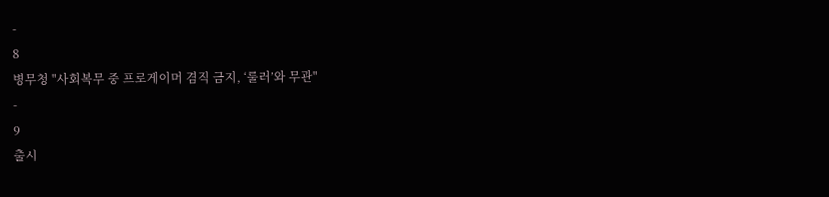-
8
병무청 "사회복무 중 프로게이머 겸직 금지, ‘룰러’와 무관"
-
9
출시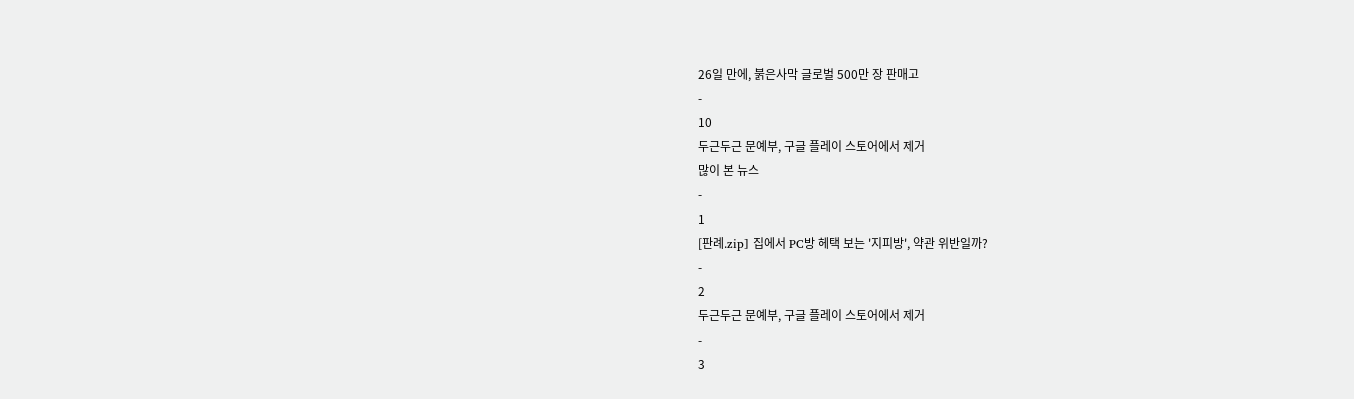26일 만에, 붉은사막 글로벌 500만 장 판매고
-
10
두근두근 문예부, 구글 플레이 스토어에서 제거
많이 본 뉴스
-
1
[판례.zip] 집에서 PC방 헤택 보는 '지피방', 약관 위반일까?
-
2
두근두근 문예부, 구글 플레이 스토어에서 제거
-
3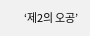‘제2의 오공’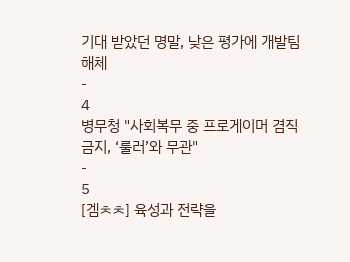기대 받았던 명말, 낮은 평가에 개발팀 해체
-
4
병무청 "사회복무 중 프로게이머 겸직 금지, ‘룰러’와 무관"
-
5
[겜ㅊㅊ] 육성과 전략을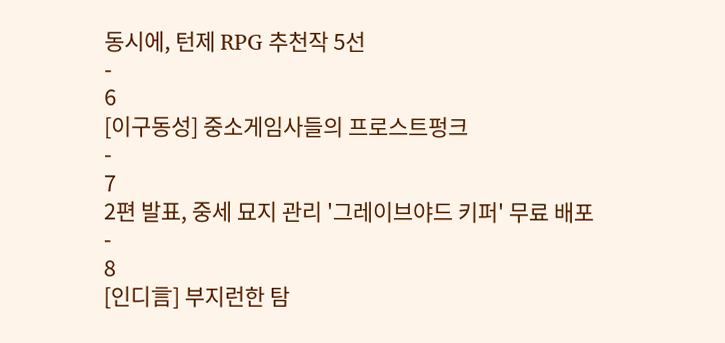동시에, 턴제 RPG 추천작 5선
-
6
[이구동성] 중소게임사들의 프로스트펑크
-
7
2편 발표, 중세 묘지 관리 '그레이브야드 키퍼' 무료 배포
-
8
[인디言] 부지런한 탐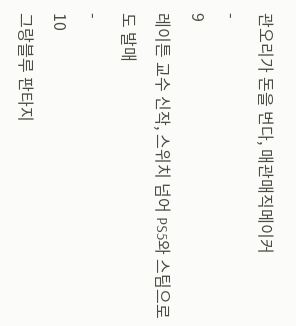관오리가 돈을 번다, 매관매직메이커
-
9
레이튼 교수 신작, 스위치 넘어 PS5와 스팀으로도 발매
-
10
그랑블루 판타지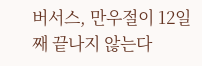버서스, 만우절이 12일째 끝나지 않는다